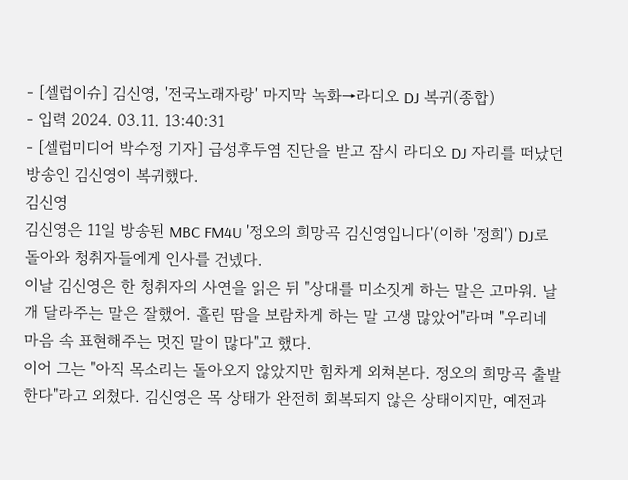- [셀럽이슈] 김신영, '전국노래자랑' 마지막 녹화→라디오 DJ 복귀(종합)
- 입력 2024. 03.11. 13:40:31
- [셀럽미디어 박수정 기자] 급성후두염 진단을 받고 잠시 라디오 DJ 자리를 떠났던 방송인 김신영이 복귀했다.
김신영
김신영은 11일 방송된 MBC FM4U '정오의 희망곡 김신영입니다'(이하 '정희') DJ로 돌아와 청취자들에게 인사를 건넸다.
이날 김신영은 한 청취자의 사연을 읽은 뒤 "상대를 미소짓게 하는 말은 고마워. 날개 달라주는 말은 잘했어. 흘린 땀을 보람차게 하는 말 고생 많았어"라며 "우리네 마음 속 표현해주는 멋진 말이 많다"고 했다.
이어 그는 "아직 목소리는 돌아오지 않았지만 힘차게 외쳐본다. 정오의 희망곡 출발한다"라고 외쳤다. 김신영은 목 상태가 완전히 회복되지 않은 상태이지만, 예전과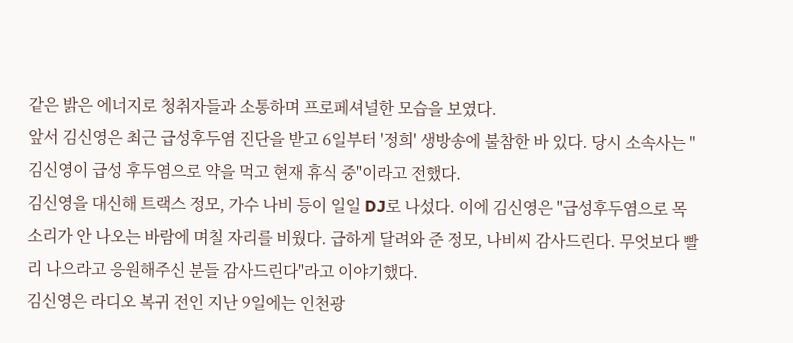같은 밝은 에너지로 청취자들과 소통하며 프로페셔널한 모습을 보였다.
앞서 김신영은 최근 급성후두염 진단을 받고 6일부터 '정희' 생방송에 불참한 바 있다. 당시 소속사는 "김신영이 급성 후두염으로 약을 먹고 현재 휴식 중"이라고 전했다.
김신영을 대신해 트랙스 정모, 가수 나비 등이 일일 DJ로 나섰다. 이에 김신영은 "급성후두염으로 목소리가 안 나오는 바람에 며칠 자리를 비웠다. 급하게 달려와 준 정모, 나비씨 감사드린다. 무엇보다 빨리 나으라고 응원해주신 분들 감사드린다"라고 이야기했다.
김신영은 라디오 복귀 전인 지난 9일에는 인천광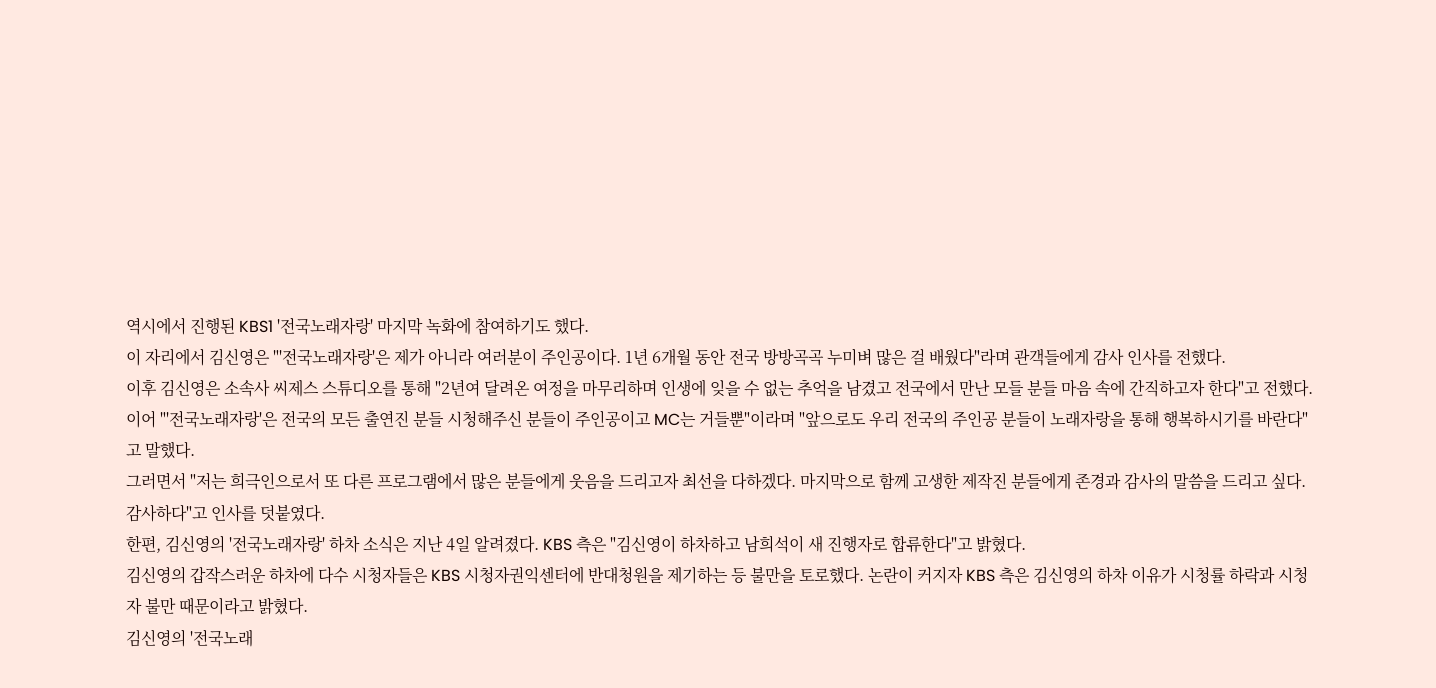역시에서 진행된 KBS1 '전국노래자랑' 마지막 녹화에 참여하기도 했다.
이 자리에서 김신영은 "'전국노래자랑'은 제가 아니라 여러분이 주인공이다. 1년 6개월 동안 전국 방방곡곡 누미벼 많은 걸 배웠다"라며 관객들에게 감사 인사를 전했다.
이후 김신영은 소속사 씨제스 스튜디오를 통해 "2년여 달려온 여정을 마무리하며 인생에 잊을 수 없는 추억을 남겼고 전국에서 만난 모들 분들 마음 속에 간직하고자 한다"고 전했다.
이어 "'전국노래자랑'은 전국의 모든 출연진 분들 시청해주신 분들이 주인공이고 MC는 거들뿐"이라며 "앞으로도 우리 전국의 주인공 분들이 노래자랑을 통해 행복하시기를 바란다"고 말했다.
그러면서 "저는 희극인으로서 또 다른 프로그램에서 많은 분들에게 웃음을 드리고자 최선을 다하겠다. 마지막으로 함께 고생한 제작진 분들에게 존경과 감사의 말씀을 드리고 싶다. 감사하다"고 인사를 덧붙였다.
한편, 김신영의 '전국노래자랑' 하차 소식은 지난 4일 알려졌다. KBS 측은 "김신영이 하차하고 남희석이 새 진행자로 합류한다"고 밝혔다.
김신영의 갑작스러운 하차에 다수 시청자들은 KBS 시청자권익센터에 반대청원을 제기하는 등 불만을 토로했다. 논란이 커지자 KBS 측은 김신영의 하차 이유가 시청률 하락과 시청자 불만 때문이라고 밝혔다.
김신영의 '전국노래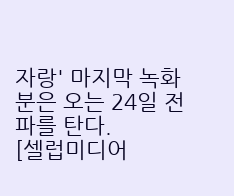자랑' 마지막 녹화 분은 오는 24일 전파를 탄다.
[셀럽미디어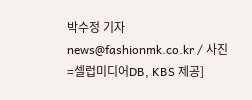박수정 기자 news@fashionmk.co.kr / 사진=셀럽미디어DB, KBS 제공]